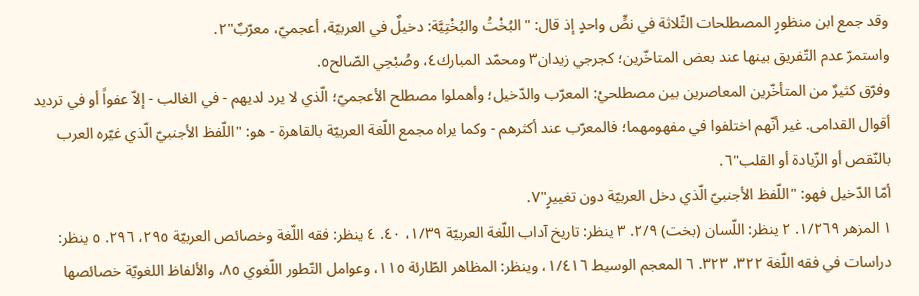وقد جمع ابن منظورٍ المصطلحات الثّلاثة في نصٍّ واحدٍ إذ قال: "البُخْتُ والبُخْتِيَّة: دخيلٌ في العربيّة، أعجميّ، معرّبٌ"٢.
واستمرّ عدم التّفريق بينها عند بعض المتاخّرين؛ كجرجي زيدان٣ ومحمّد المبارك٤، وصُبْحِي الصّالح٥.
وفرّق كثيرٌ من المتأخّرين المعاصرين بين مصطلحيْ: المعرّب والدّخيل؛ وأهملوا مصطلح الأعجميّ؛ الّذي لا يرد لديهم - في الغالب - إلاّ عفواً أو في ترديد أقوال القدامى. غير أنّهم اختلفوا في مفهومهما؛ فالمعرّب عند أكثرهم - وكما يراه مجمع اللّغة العربيّة بالقاهرة - هو: "اللّفظ الأجنبيّ الّذي غيّره العرب بالنّقص أو الزّيادة أو القلب"٦.
أمّا الدّخيل فهو: "اللّفظ الأجنبيّ الّذي دخل العربيّة دون تغييرٍ"٧.
١ المزهر ١/٢٦٩. ٢ ينظر: اللّسان (بخت) ٢/٩. ٣ ينظر: تاريخ آداب اللّغة العربيّة ١/٣٩، ٤٠. ٤ ينظر: فقه اللّغة وخصائص العربيّة ٢٩٥، ٢٩٦. ٥ ينظر: دراسات في فقه اللّغة ٣٢٢، ٣٢٣. ٦ المعجم الوسيط ١/٤١٦، وينظر: المظاهر الطّارئة ١١٥، وعوامل التّطور اللّغوي ٨٥، والألفاظ اللغويّة خصائصها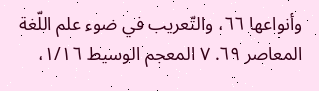وأنواعها ٦٦، والتّعريب في ضوء علم اللّغة المعاصر ٦٩. ٧ المعجم الوسيط ١/١٦،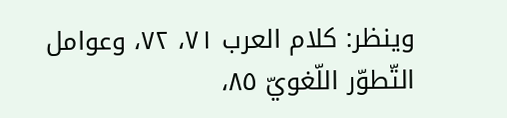وينظر: كلام العرب ٧١، ٧٢، وعوامل التّطوّر اللّغويّ ٨٥،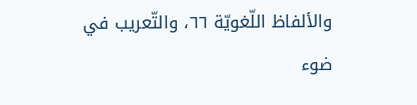والألفاظ اللّغويّة ٦٦، والتّعريب في ضوء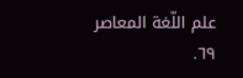علم اللّغة المعاصر ٦٩.